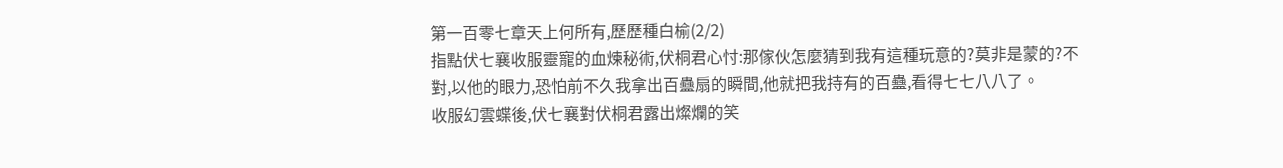第一百零七章天上何所有,歷歷種白榆(2/2)
指點伏七襄收服靈寵的血煉秘術,伏桐君心忖:那傢伙怎麼猜到我有這種玩意的?莫非是蒙的?不對,以他的眼力,恐怕前不久我拿出百蠱扇的瞬間,他就把我持有的百蠱,看得七七八八了。
收服幻雲蝶後,伏七襄對伏桐君露出燦爛的笑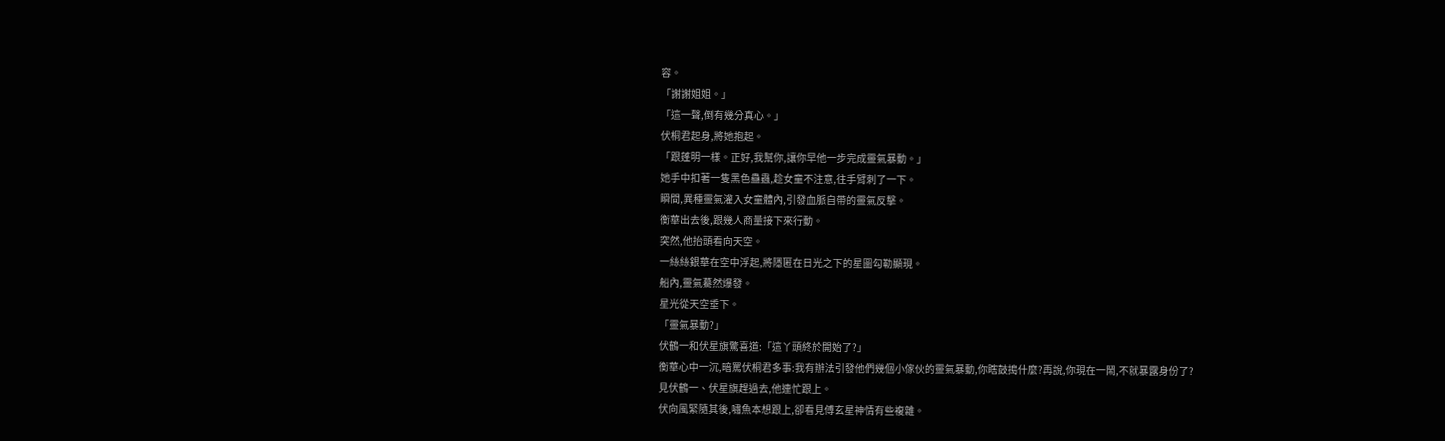容。
「謝謝姐姐。」
「這一聲,倒有幾分真心。」
伏桐君起身,將她抱起。
「跟蓬明一樣。正好,我幫你,讓你早他一步完成靈氣暴動。」
她手中扣著一隻黑色蠱蟲,趁女童不注意,往手臂刺了一下。
瞬間,異種靈氣灌入女童體內,引發血脈自帶的靈氣反擊。
衡華出去後,跟幾人商量接下來行動。
突然,他抬頭看向天空。
一絲絲銀華在空中浮起,將隱匿在日光之下的星圖勾勒顯現。
船內,靈氣驀然爆發。
星光從天空垂下。
「靈氣暴動?」
伏鶴一和伏星旗驚喜道:「這丫頭終於開始了?」
衡華心中一沉,暗罵伏桐君多事:我有辦法引發他們幾個小傢伙的靈氣暴動,你瞎鼓搗什麼?再說,你現在一鬧,不就暴露身份了?
見伏鶴一、伏星旗趕過去,他連忙跟上。
伏向風緊隨其後,嘯魚本想跟上,卻看見傅玄星神情有些複雜。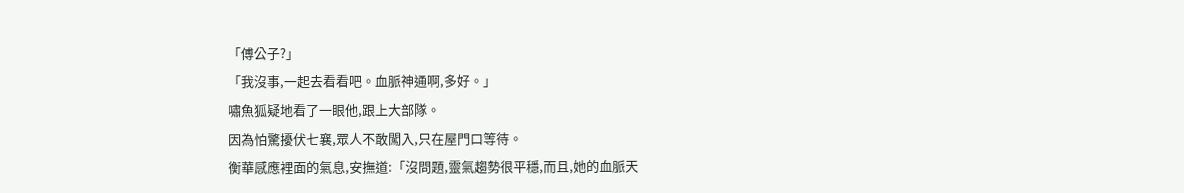「傅公子?」
「我沒事,一起去看看吧。血脈神通啊,多好。」
嘯魚狐疑地看了一眼他,跟上大部隊。
因為怕驚擾伏七襄,眾人不敢闖入,只在屋門口等待。
衡華感應裡面的氣息,安撫道:「沒問題,靈氣趨勢很平穩,而且,她的血脈天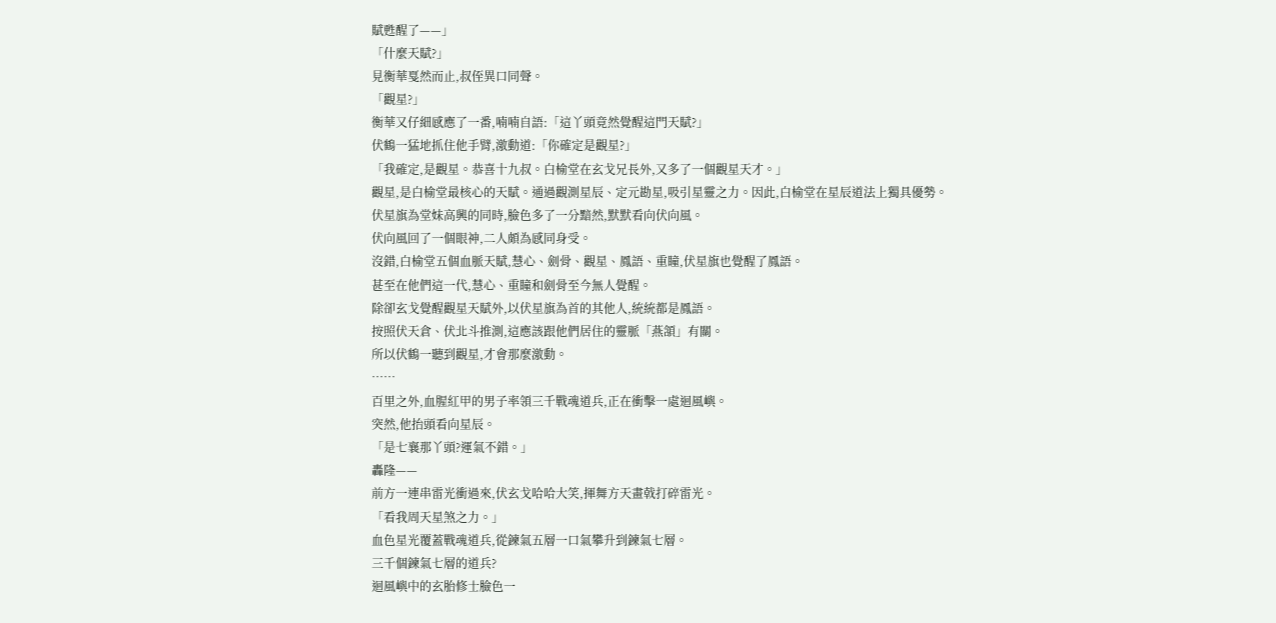賦甦醒了——」
「什麼天賦?」
見衡華戛然而止,叔侄異口同聲。
「觀星?」
衡華又仔細感應了一番,喃喃自語:「這丫頭竟然覺醒這門天賦?」
伏鶴一猛地抓住他手臂,激動道:「你確定是觀星?」
「我確定,是觀星。恭喜十九叔。白榆堂在玄戈兄長外,又多了一個觀星天才。」
觀星,是白榆堂最核心的天賦。通過觀測星辰、定元勘星,吸引星靈之力。因此,白榆堂在星辰道法上獨具優勢。
伏星旗為堂妹高興的同時,臉色多了一分黯然,默默看向伏向風。
伏向風回了一個眼神,二人頗為感同身受。
沒錯,白榆堂五個血脈天賦,慧心、劍骨、觀星、鳳語、重瞳,伏星旗也覺醒了鳳語。
甚至在他們這一代,慧心、重瞳和劍骨至今無人覺醒。
除卻玄戈覺醒觀星天賦外,以伏星旗為首的其他人,統統都是鳳語。
按照伏天倉、伏北斗推測,這應該跟他們居住的靈脈「燕頷」有關。
所以伏鶴一聽到觀星,才會那麼激動。
……
百里之外,血腥紅甲的男子率領三千戰魂道兵,正在衝擊一處迴風嶼。
突然,他抬頭看向星辰。
「是七襄那丫頭?運氣不錯。」
轟隆——
前方一連串雷光衝過來,伏玄戈哈哈大笑,揮舞方天畫戟打碎雷光。
「看我周天星煞之力。」
血色星光覆蓋戰魂道兵,從鍊氣五層一口氣攀升到鍊氣七層。
三千個鍊氣七層的道兵?
迴風嶼中的玄胎修士臉色一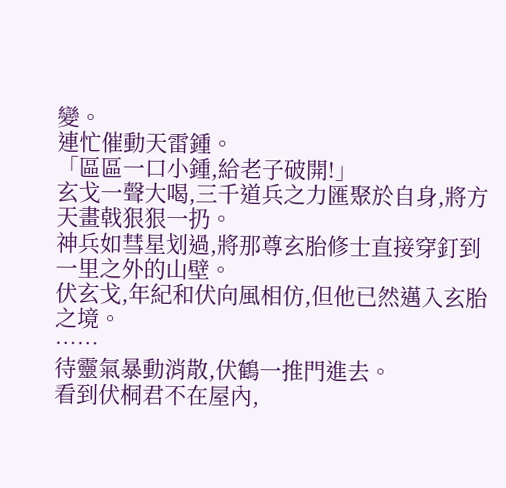變。
連忙催動天雷鍾。
「區區一口小鍾,給老子破開!」
玄戈一聲大喝,三千道兵之力匯聚於自身,將方天畫戟狠狠一扔。
神兵如彗星划過,將那尊玄胎修士直接穿釘到一里之外的山壁。
伏玄戈,年紀和伏向風相仿,但他已然邁入玄胎之境。
……
待靈氣暴動消散,伏鶴一推門進去。
看到伏桐君不在屋內,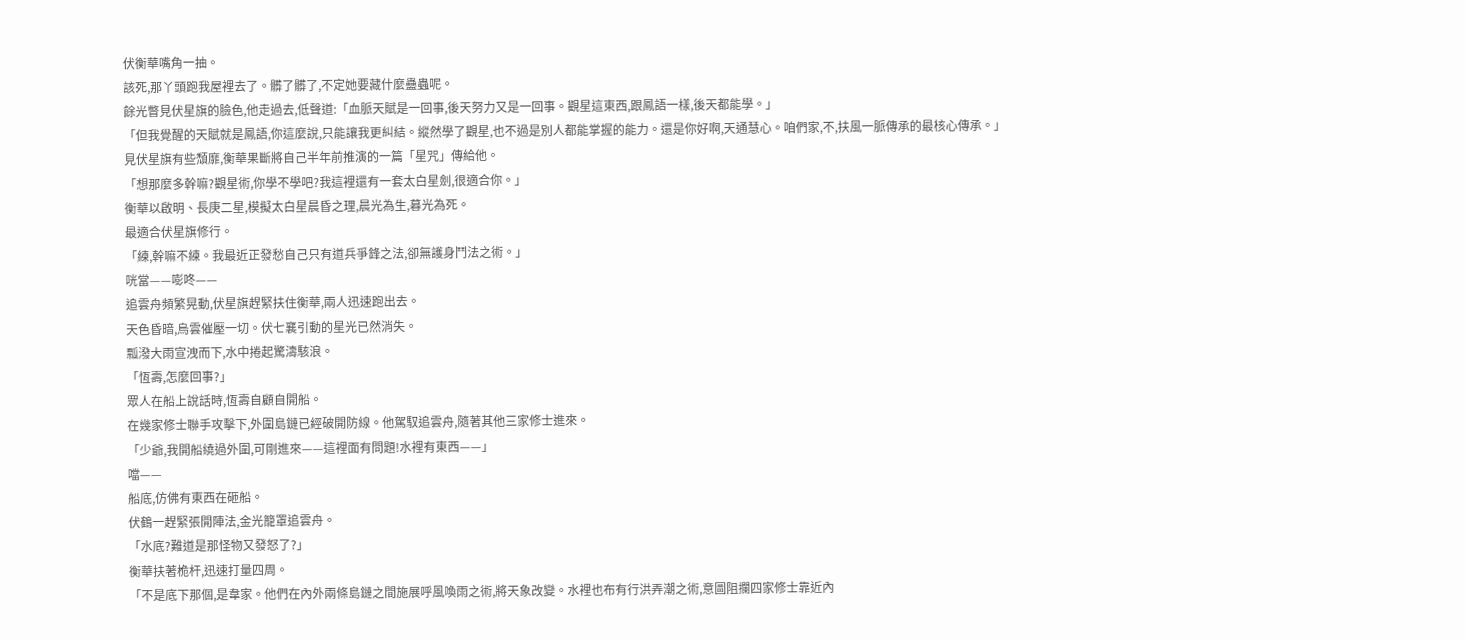伏衡華嘴角一抽。
該死,那丫頭跑我屋裡去了。髒了髒了,不定她要藏什麼蠱蟲呢。
餘光瞥見伏星旗的臉色,他走過去,低聲道:「血脈天賦是一回事,後天努力又是一回事。觀星這東西,跟鳳語一樣,後天都能學。」
「但我覺醒的天賦就是鳳語,你這麼說,只能讓我更糾結。縱然學了觀星,也不過是別人都能掌握的能力。還是你好啊,天通慧心。咱們家,不,扶風一脈傳承的最核心傳承。」
見伏星旗有些頹靡,衡華果斷將自己半年前推演的一篇「星咒」傳給他。
「想那麼多幹嘛?觀星術,你學不學吧?我這裡還有一套太白星劍,很適合你。」
衡華以啟明、長庚二星,模擬太白星晨昏之理,晨光為生,暮光為死。
最適合伏星旗修行。
「練,幹嘛不練。我最近正發愁自己只有道兵爭鋒之法,卻無護身鬥法之術。」
咣當——嘭咚——
追雲舟頻繁晃動,伏星旗趕緊扶住衡華,兩人迅速跑出去。
天色昏暗,烏雲催壓一切。伏七襄引動的星光已然消失。
瓢潑大雨宣洩而下,水中捲起驚濤駭浪。
「恆壽,怎麼回事?」
眾人在船上說話時,恆壽自顧自開船。
在幾家修士聯手攻擊下,外圍島鏈已經破開防線。他駕馭追雲舟,隨著其他三家修士進來。
「少爺,我開船繞過外圍,可剛進來——這裡面有問題!水裡有東西——」
噹——
船底,仿佛有東西在砸船。
伏鶴一趕緊張開陣法,金光籠罩追雲舟。
「水底?難道是那怪物又發怒了?」
衡華扶著桅杆,迅速打量四周。
「不是底下那個,是韋家。他們在內外兩條島鏈之間施展呼風喚雨之術,將天象改變。水裡也布有行洪弄潮之術,意圖阻攔四家修士靠近內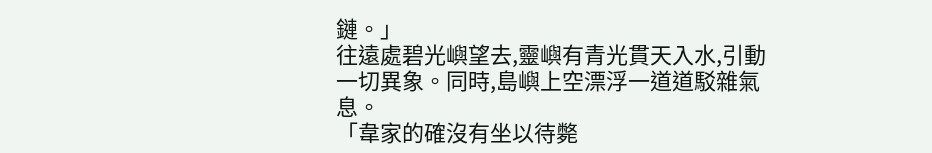鏈。」
往遠處碧光嶼望去,靈嶼有青光貫天入水,引動一切異象。同時,島嶼上空漂浮一道道駁雜氣息。
「韋家的確沒有坐以待斃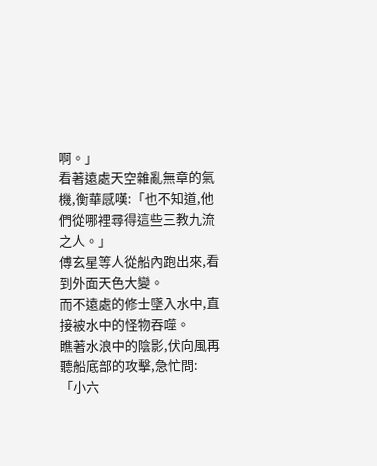啊。」
看著遠處天空雜亂無章的氣機,衡華感嘆:「也不知道,他們從哪裡尋得這些三教九流之人。」
傅玄星等人從船內跑出來,看到外面天色大變。
而不遠處的修士墜入水中,直接被水中的怪物吞噬。
瞧著水浪中的陰影,伏向風再聽船底部的攻擊,急忙問:「小六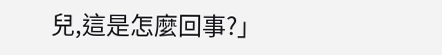兒,這是怎麼回事?」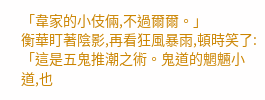「韋家的小伎倆,不過爾爾。」
衡華盯著陰影,再看狂風暴雨,頓時笑了:「這是五鬼推潮之術。鬼道的魍魎小道,也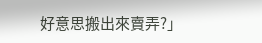好意思搬出來賣弄?」